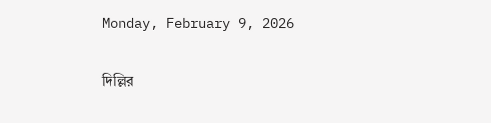Monday, February 9, 2026

দিল্লির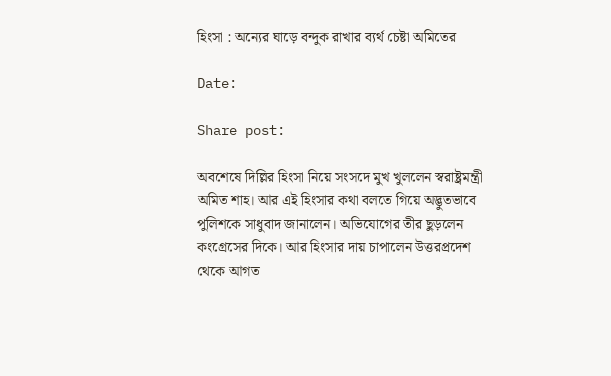হিংসা : অন্যের ঘাড়ে বন্দুক রাখার ব্যর্থ চেষ্টা অমিতের

Date:

Share post:

অবশেষে দিল্লির হিংসা নিয়ে সংসদে মুখ খুললেন স্বরাষ্ট্রমন্ত্রী অমিত শাহ। আর এই হিংসার কথা বলতে গিয়ে অদ্ভুতভাবে পুলিশকে সাধুবাদ জানালেন। অভিযোগের তীর ছুড়লেন কংগ্রেসের দিকে। আর হিংসার দায় চাপালেন উত্তরপ্রদেশ থেকে আগত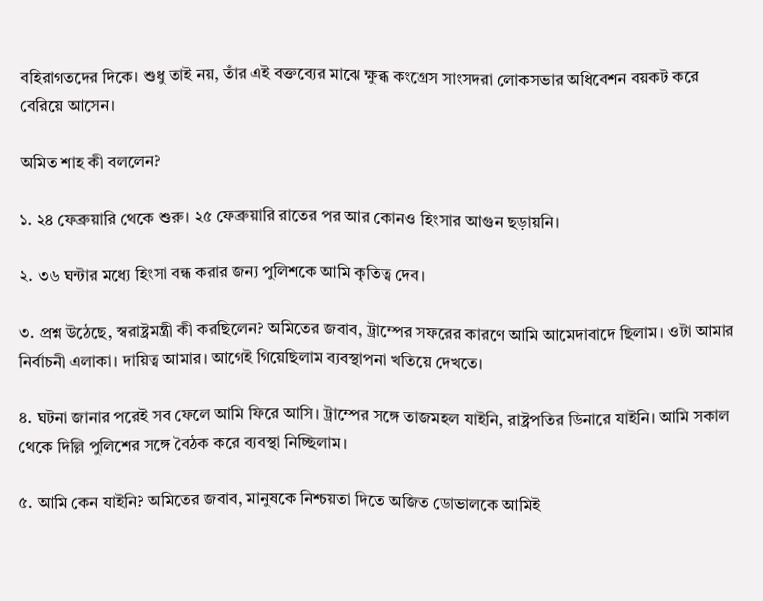বহিরাগতদের দিকে। শুধু তাই নয়, তাঁর এই বক্তব্যের মাঝে ক্ষুব্ধ কংগ্রেস সাংসদরা লোকসভার অধিবেশন বয়কট করে বেরিয়ে আসেন।

অমিত শাহ কী বললেন?

১. ২৪ ফেব্রুয়ারি থেকে শুরু। ২৫ ফেব্রুয়ারি রাতের পর আর কোনও হিংসার আগুন ছড়ায়নি।

২. ৩৬ ঘন্টার মধ্যে হিংসা বন্ধ করার জন্য পুলিশকে আমি কৃতিত্ব দেব।

৩. প্রশ্ন উঠেছে, স্বরাষ্ট্রমন্ত্রী কী করছিলেন? অমিতের জবাব, ট্রাম্পের সফরের কারণে আমি আমেদাবাদে ছিলাম। ওটা আমার নির্বাচনী এলাকা। দায়িত্ব আমার। আগেই গিয়েছিলাম ব্যবস্থাপনা খতিয়ে দেখতে।

৪. ঘটনা জানার পরেই সব ফেলে আমি ফিরে আসি। ট্রাম্পের সঙ্গে তাজমহল যাইনি, রাষ্ট্রপতির ডিনারে যাইনি। আমি সকাল থেকে দিল্লি পুলিশের সঙ্গে বৈঠক করে ব্যবস্থা নিচ্ছিলাম।

৫. আমি কেন যাইনি? অমিতের জবাব, মানুষকে নিশ্চয়তা দিতে অজিত ডোভালকে আমিই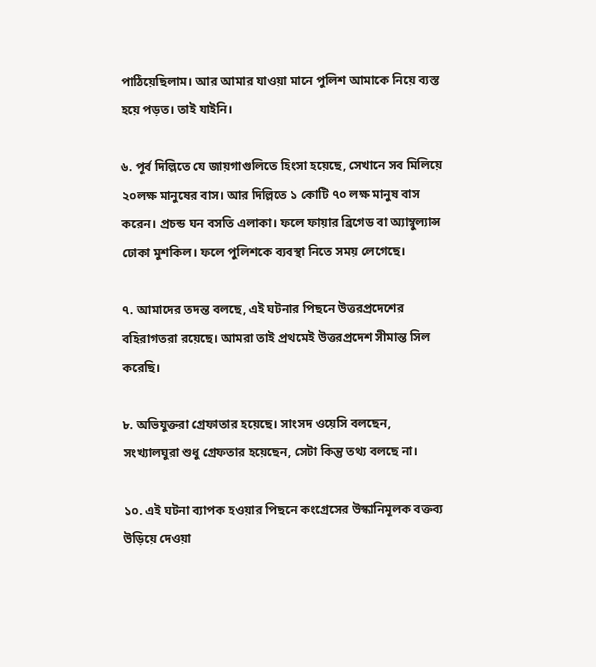পাঠিয়েছিলাম। আর আমার যাওয়া মানে পুলিশ আমাকে নিয়ে ব্যস্ত হয়ে পড়ত। তাই যাইনি।

৬. পূর্ব দিল্লিতে যে জায়গাগুলিতে হিংসা হয়েছে, সেখানে সব মিলিয়ে ২০লক্ষ মানুষের বাস। আর দিল্লিতে ১ কোটি ৭০ লক্ষ মানুষ বাস করেন। প্রচন্ড ঘন বসতি এলাকা। ফলে ফায়ার ব্রিগেড বা অ্যাম্বুল্যান্স ঢোকা মুশকিল। ফলে পুলিশকে ব্যবস্থা নিতে সময় লেগেছে।

৭. আমাদের তদন্ত বলছে, এই ঘটনার পিছনে উত্তরপ্রদেশের বহিরাগতরা রয়েছে। আমরা তাই প্রথমেই উত্তরপ্রদেশ সীমান্ত সিল করেছি।

৮. অভিযুক্তরা গ্রেফাতার হয়েছে। সাংসদ ওয়েসি বলছেন, সংখ্যালঘুরা শুধু গ্রেফতার হয়েছেন, সেটা কিন্তু তথ্য বলছে না।

১০. এই ঘটনা ব্যাপক হওয়ার পিছনে কংগ্রেসের উস্কানিমূলক বক্তব্য উড়িয়ে দেওয়া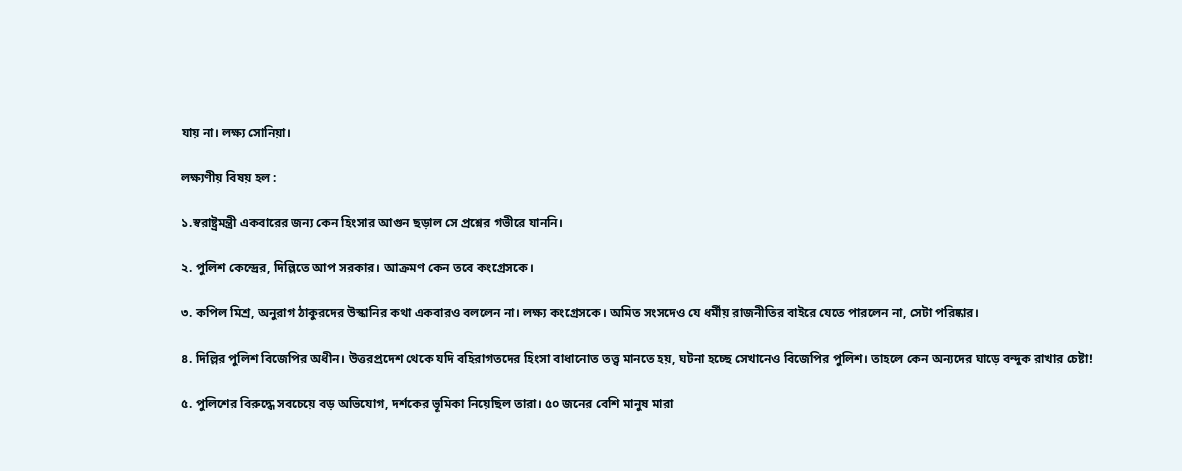যায় না। লক্ষ্য সোনিয়া।

লক্ষ্যণীয় বিষয় হল :

১.স্বরাষ্ট্রমন্ত্রী একবারের জন্য কেন হিংসার আগুন ছড়াল সে প্রশ্নের গভীরে যাননি।

২. পুলিশ কেন্দ্রের, দিল্লিতে আপ সরকার। আক্রমণ কেন তবে কংগ্রেসকে।

৩. কপিল মিশ্র, অনুরাগ ঠাকুরদের উস্কানির কথা একবারও বললেন না। লক্ষ্য কংগ্রেসকে। অমিত সংসদেও যে ধর্মীয় রাজনীতির বাইরে যেতে পারলেন না, সেটা পরিষ্কার।

৪. দিল্লির পুলিশ বিজেপির অধীন। উত্তরপ্রদেশ থেকে যদি বহিরাগতদের হিংসা বাধানোত তত্ত্ব মানতে হয়, ঘটনা হচ্ছে সেখানেও বিজেপির পুলিশ। তাহলে কেন অন্যদের ঘাড়ে বন্দুক রাখার চেষ্টা!

৫. পুলিশের বিরুদ্ধে সবচেয়ে বড় অভিযোগ, দর্শকের ভূমিকা নিয়েছিল তারা। ৫০ জনের বেশি মানুষ মারা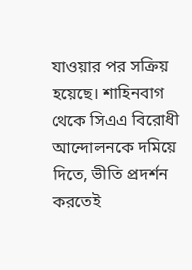যাওয়ার পর সক্রিয় হয়েছে। শাহিনবাগ থেকে সিএএ বিরোধী আন্দোলনকে দমিয়ে দিতে, ভীতি প্রদর্শন করতেই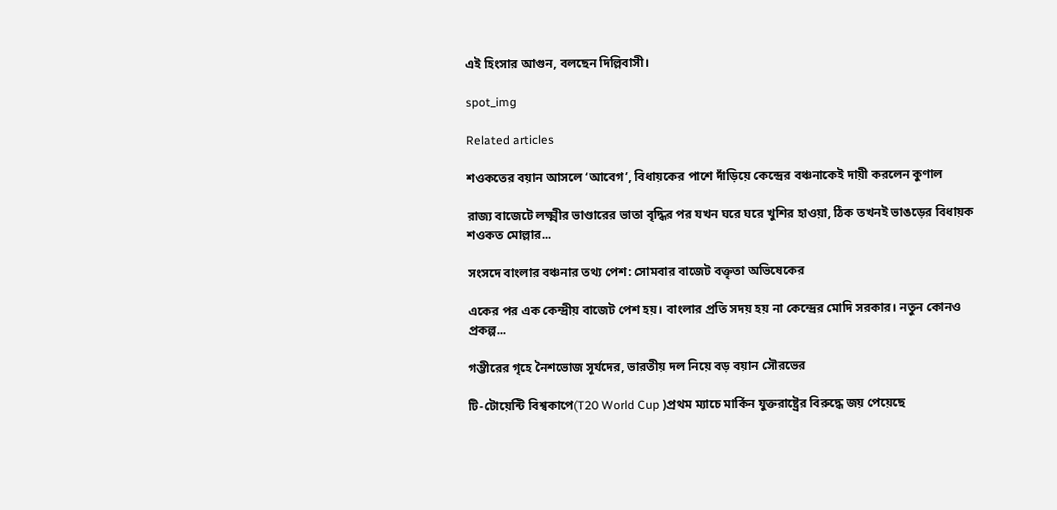এই হিংসার আগুন, বলছেন দিল্লিবাসী।

spot_img

Related articles

শওকতের বয়ান আসলে ‘আবেগ’, বিধায়কের পাশে দাঁড়িয়ে কেন্দ্রের বঞ্চনাকেই দায়ী করলেন কুণাল

রাজ্য বাজেটে লক্ষ্মীর ভাণ্ডারের ভাতা বৃদ্ধির পর যখন ঘরে ঘরে খুশির হাওয়া, ঠিক তখনই ভাঙড়ের বিধায়ক শওকত মোল্লার...

সংসদে বাংলার বঞ্চনার তথ্য পেশ: সোমবার বাজেট বক্তৃতা অভিষেকের

একের পর এক কেন্দ্রীয় বাজেট পেশ হয়। বাংলার প্রতি সদয় হয় না কেন্দ্রের মোদি সরকার। নতুন কোনও প্রকল্প...

গম্ভীরের গৃহে নৈশভোজ সূর্যদের, ভারতীয় দল নিয়ে বড় বয়ান সৌরভের

টি-টোয়েন্টি বিশ্বকাপে(T20 World Cup )প্রথম ম্যাচে মার্কিন যুক্তরাষ্ট্রের বিরুদ্ধে জয় পেয়েছে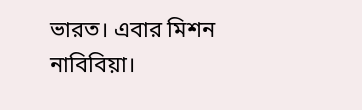ভারত। এবার মিশন নাবিবিয়া।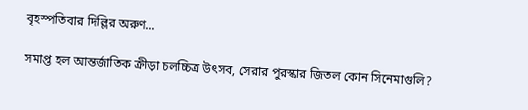বৃহস্পতিবার দিল্লির অরুণ...

সমাপ্ত হল আন্তর্জাতিক ক্রীড়া চলচ্চিত্র উৎসব, সেরার পুরস্কার জিতল কোন সিনেমাগুলি?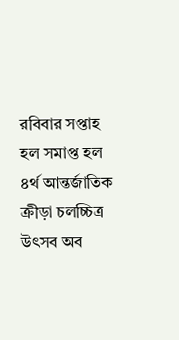রবিবার সপ্তাহ হল সমাপ্ত হল ৪র্থ আন্তর্জাতিক ক্রীড়া চলচ্চিত্র উৎসব অব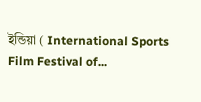ইন্ডিয়া ( International Sports Film Festival of...